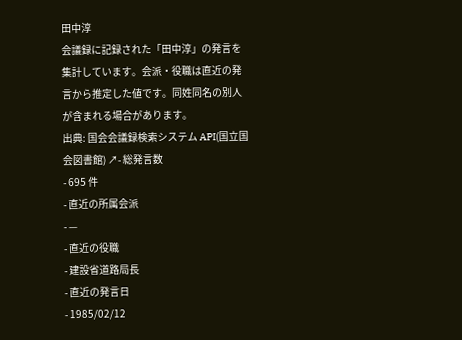田中淳
会議録に記録された「田中淳」の発言を集計しています。会派・役職は直近の発言から推定した値です。同姓同名の別人が含まれる場合があります。
出典: 国会会議録検索システム API(国立国会図書館) ↗- 総発言数
- 695 件
- 直近の所属会派
- —
- 直近の役職
- 建設省道路局長
- 直近の発言日
- 1985/02/12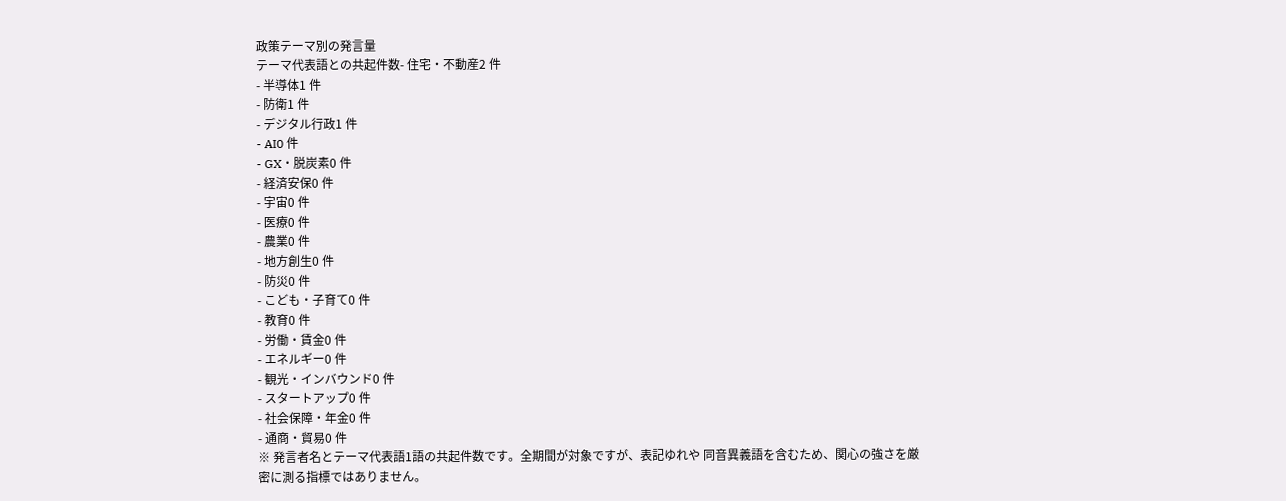政策テーマ別の発言量
テーマ代表語との共起件数- 住宅・不動産2 件
- 半導体1 件
- 防衛1 件
- デジタル行政1 件
- AI0 件
- GX・脱炭素0 件
- 経済安保0 件
- 宇宙0 件
- 医療0 件
- 農業0 件
- 地方創生0 件
- 防災0 件
- こども・子育て0 件
- 教育0 件
- 労働・賃金0 件
- エネルギー0 件
- 観光・インバウンド0 件
- スタートアップ0 件
- 社会保障・年金0 件
- 通商・貿易0 件
※ 発言者名とテーマ代表語1語の共起件数です。全期間が対象ですが、表記ゆれや 同音異義語を含むため、関心の強さを厳密に測る指標ではありません。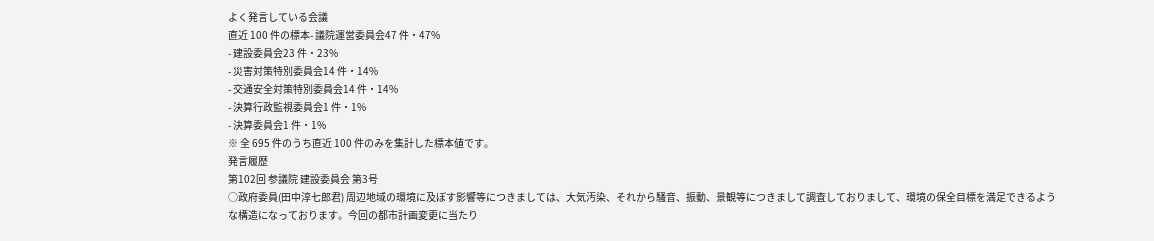よく発言している会議
直近 100 件の標本- 議院運営委員会47 件・47%
- 建設委員会23 件・23%
- 災害対策特別委員会14 件・14%
- 交通安全対策特別委員会14 件・14%
- 決算行政監視委員会1 件・1%
- 決算委員会1 件・1%
※ 全 695 件のうち直近 100 件のみを集計した標本値です。
発言履歴
第102回 参議院 建設委員会 第3号
○政府委員(田中淳七郎君) 周辺地域の環境に及ぼす影響等につきましては、大気汚染、それから騒音、振動、景観等につきまして調査しておりまして、環境の保全目標を満足できるような構造になっております。今回の都市計画変更に当たり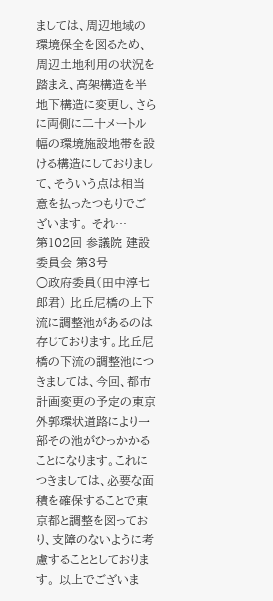ましては、周辺地域の環境保全を図るため、周辺土地利用の状況を踏まえ、高架構造を半地下構造に変更し、さらに両側に二十メートル幅の環境施設地帯を設ける構造にしておりまして、そういう点は相当意を払ったつもりでございます。 それ…
第102回 参議院 建設委員会 第3号
○政府委員(田中淳七郎君) 比丘尼橋の上下流に調整池があるのは存じております。比丘尼橋の下流の調整池につきましては、今回、都市計画変更の予定の東京外郭環状道路により一部その池がひっかかることになります。これにつきましては、必要な面積を確保することで東京都と調整を図っており、支障のないように考慮することとしております。 以上でございま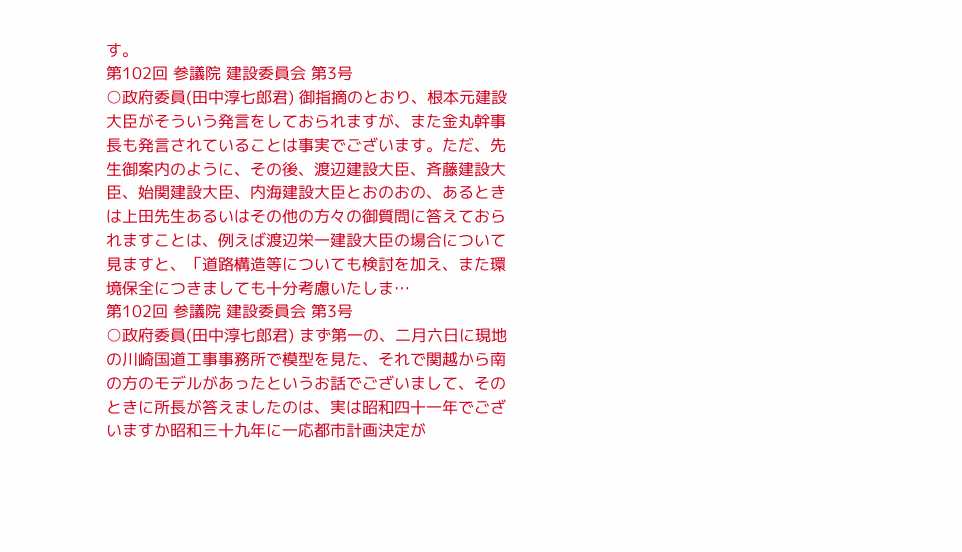す。
第102回 参議院 建設委員会 第3号
○政府委員(田中淳七郎君) 御指摘のとおり、根本元建設大臣がそういう発言をしておられますが、また金丸幹事長も発言されていることは事実でございます。ただ、先生御案内のように、その後、渡辺建設大臣、斉藤建設大臣、始関建設大臣、内海建設大臣とおのおの、あるときは上田先生あるいはその他の方々の御質問に答えておられますことは、例えば渡辺栄一建設大臣の場合について見ますと、「道路構造等についても検討を加え、また環境保全につきましても十分考慮いたしま…
第102回 参議院 建設委員会 第3号
○政府委員(田中淳七郎君) まず第一の、二月六日に現地の川崎国道工事事務所で模型を見た、それで関越から南の方のモデルがあったというお話でございまして、そのときに所長が答えましたのは、実は昭和四十一年でございますか昭和三十九年に一応都市計画決定が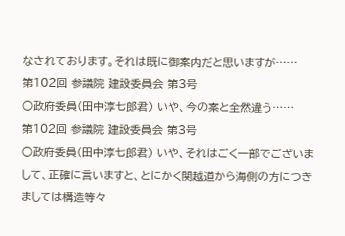なされております。それは既に御案内だと思いますが……
第102回 参議院 建設委員会 第3号
○政府委員(田中淳七郎君) いや、今の案と全然違う……
第102回 参議院 建設委員会 第3号
○政府委員(田中淳七郎君) いや、それはごく一部でございまして、正確に言いますと、とにかく関越道から海側の方につきましては構造等々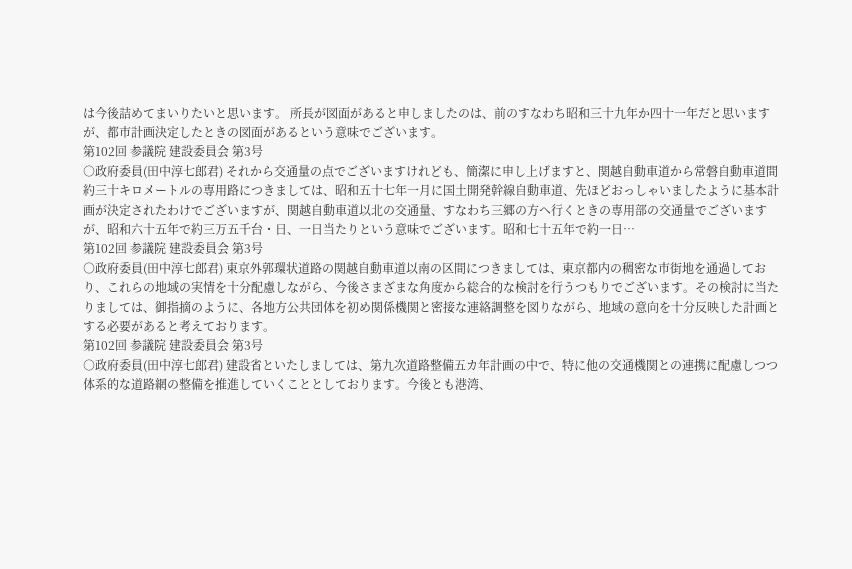は今後詰めてまいりたいと思います。 所長が図面があると申しましたのは、前のすなわち昭和三十九年か四十一年だと思いますが、都市計画決定したときの図面があるという意味でございます。
第102回 参議院 建設委員会 第3号
○政府委員(田中淳七郎君) それから交通量の点でございますけれども、簡潔に申し上げますと、関越自動車道から常磐自動車道間約三十キロメートルの専用路につきましては、昭和五十七年一月に国土開発幹線自動車道、先ほどおっしゃいましたように基本計画が決定されたわけでございますが、関越自動車道以北の交通量、すなわち三郷の方へ行くときの専用部の交通量でございますが、昭和六十五年で約三万五千台・日、一日当たりという意味でございます。昭和七十五年で約一日…
第102回 参議院 建設委員会 第3号
○政府委員(田中淳七郎君) 東京外郭環状道路の関越自動車道以南の区間につきましては、東京都内の稠密な市街地を通過しており、これらの地域の実情を十分配慮しながら、今後さまざまな角度から総合的な検討を行うつもりでございます。その検討に当たりましては、御指摘のように、各地方公共団体を初め関係機関と密接な連絡調整を図りながら、地域の意向を十分反映した計画とする必要があると考えております。
第102回 参議院 建設委員会 第3号
○政府委員(田中淳七郎君) 建設省といたしましては、第九次道路整備五カ年計画の中で、特に他の交通機関との連携に配慮しつつ体系的な道路網の整備を推進していくこととしております。今後とも港湾、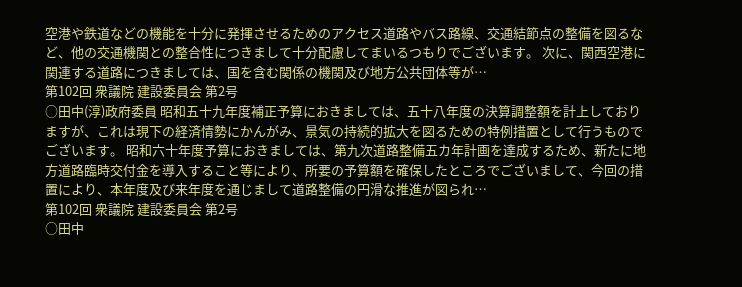空港や鉄道などの機能を十分に発揮させるためのアクセス道路やバス路線、交通結節点の整備を図るなど、他の交通機関との整合性につきまして十分配慮してまいるつもりでございます。 次に、関西空港に関連する道路につきましては、国を含む関係の機関及び地方公共団体等が…
第102回 衆議院 建設委員会 第2号
○田中(淳)政府委員 昭和五十九年度補正予算におきましては、五十八年度の決算調整額を計上しておりますが、これは現下の経済情勢にかんがみ、景気の持続的拡大を図るための特例措置として行うものでございます。 昭和六十年度予算におきましては、第九次道路整備五カ年計画を達成するため、新たに地方道路臨時交付金を導入すること等により、所要の予算額を確保したところでございまして、今回の措置により、本年度及び来年度を通じまして道路整備の円滑な推進が図られ…
第102回 衆議院 建設委員会 第2号
○田中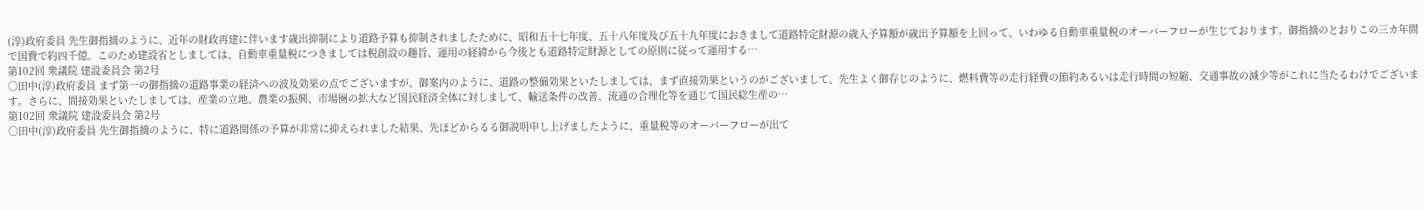(淳)政府委員 先生御指摘のように、近年の財政再建に伴います歳出抑制により道路予算も抑制されましたために、昭和五十七年度、五十八年度及び五十九年度におきまして道路特定財源の歳入予算額が歳出予算額を上回って、いわゆる自動車重量税のオーバーフローが生じております。御指摘のとおりこの三カ年間で国費で約四千億。このため建設省としましては、自動車重量税につきましては税創設の趣旨、運用の経緯から今後とも道路特定財源としての原則に従って運用する…
第102回 衆議院 建設委員会 第2号
○田中(淳)政府委員 まず第一の御指摘の道路事業の経済への波及効果の点でございますが、御案内のように、道路の整備効果といたしましては、まず直接効果というのがございまして、先生よく御存じのように、燃料費等の走行経費の節約あるいは走行時間の短縮、交通事故の減少等がこれに当たるわけでございます。さらに、間接効果といたしましては、産業の立地、農業の振興、市場圏の拡大など国民経済全体に対しまして、輸送条件の改善、流通の合理化等を通じて国民総生産の…
第102回 衆議院 建設委員会 第2号
○田中(淳)政府委員 先生御指摘のように、特に道路関係の予算が非常に抑えられました結果、先ほどからるる御説明申し上げましたように、重量税等のオーバーフローが出て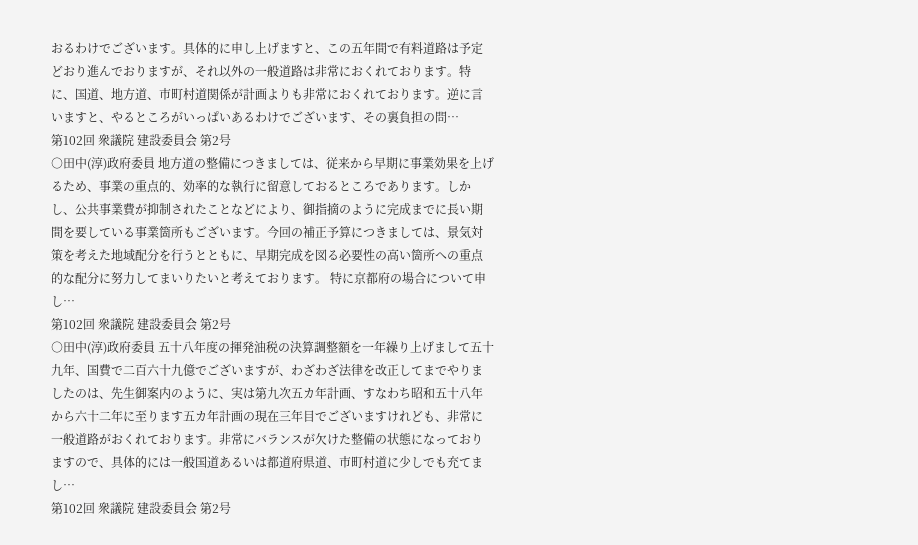おるわけでございます。具体的に申し上げますと、この五年間で有料道路は予定どおり進んでおりますが、それ以外の一般道路は非常におくれております。特に、国道、地方道、市町村道関係が計画よりも非常におくれております。逆に言いますと、やるところがいっぱいあるわけでございます、その裏負担の問…
第102回 衆議院 建設委員会 第2号
○田中(淳)政府委員 地方道の整備につきましては、従来から早期に事業効果を上げるため、事業の重点的、効率的な執行に留意しておるところであります。しかし、公共事業費が抑制されたことなどにより、御指摘のように完成までに長い期間を要している事業箇所もございます。今回の補正予算につきましては、景気対策を考えた地域配分を行うとともに、早期完成を図る必要性の高い箇所への重点的な配分に努力してまいりたいと考えております。 特に京都府の場合について申し…
第102回 衆議院 建設委員会 第2号
○田中(淳)政府委員 五十八年度の揮発油税の決算調整額を一年繰り上げまして五十九年、国費で二百六十九億でございますが、わざわざ法律を改正してまでやりましたのは、先生御案内のように、実は第九次五カ年計画、すなわち昭和五十八年から六十二年に至ります五カ年計画の現在三年目でございますけれども、非常に一般道路がおくれております。非常にバランスが欠けた整備の状態になっておりますので、具体的には一般国道あるいは都道府県道、市町村道に少しでも充てまし…
第102回 衆議院 建設委員会 第2号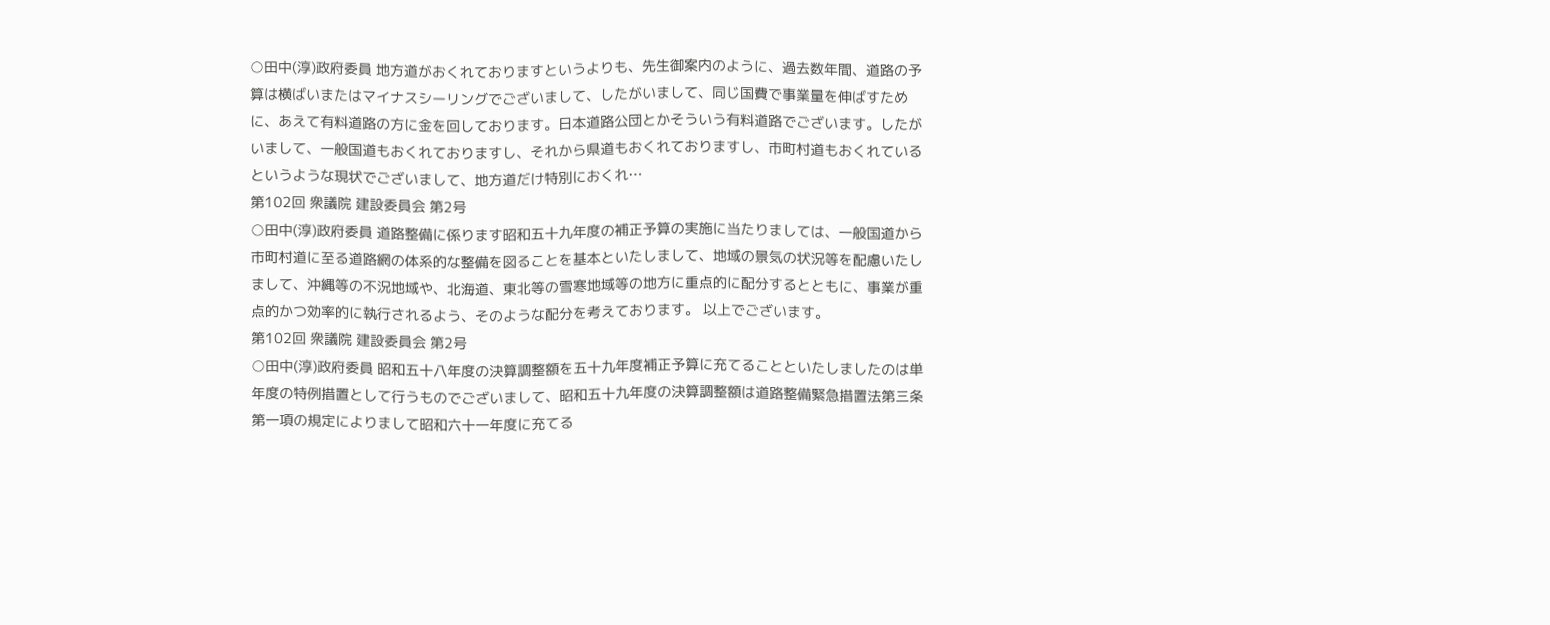○田中(淳)政府委員 地方道がおくれておりますというよりも、先生御案内のように、過去数年間、道路の予算は横ばいまたはマイナスシーリングでございまして、したがいまして、同じ国費で事業量を伸ばすために、あえて有料道路の方に金を回しております。日本道路公団とかそういう有料道路でございます。したがいまして、一般国道もおくれておりますし、それから県道もおくれておりますし、市町村道もおくれているというような現状でございまして、地方道だけ特別におくれ…
第102回 衆議院 建設委員会 第2号
○田中(淳)政府委員 道路整備に係ります昭和五十九年度の補正予算の実施に当たりましては、一般国道から市町村道に至る道路網の体系的な整備を図ることを基本といたしまして、地域の景気の状況等を配慮いたしまして、沖縄等の不況地域や、北海道、東北等の雪寒地域等の地方に重点的に配分するとともに、事業が重点的かつ効率的に執行されるよう、そのような配分を考えております。 以上でございます。
第102回 衆議院 建設委員会 第2号
○田中(淳)政府委員 昭和五十八年度の決算調整額を五十九年度補正予算に充てることといたしましたのは単年度の特例措置として行うものでございまして、昭和五十九年度の決算調整額は道路整備緊急措置法第三条第一項の規定によりまして昭和六十一年度に充てる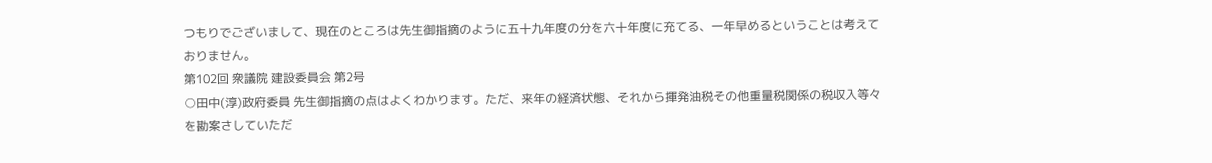つもりでございまして、現在のところは先生御指摘のように五十九年度の分を六十年度に充てる、一年早めるということは考えておりません。
第102回 衆議院 建設委員会 第2号
○田中(淳)政府委員 先生御指摘の点はよくわかります。ただ、来年の経済状態、それから揮発油税その他重量税関係の税収入等々を勘案さしていただ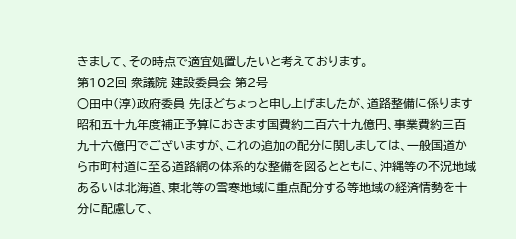きまして、その時点で適宜処置したいと考えております。
第102回 衆議院 建設委員会 第2号
○田中(淳)政府委員 先ほどちょっと申し上げましたが、道路整備に係ります昭和五十九年度補正予算におきます国費約二百六十九億円、事業費約三百九十六億円でございますが、これの追加の配分に関しましては、一般国道から市町村道に至る道路網の体系的な整備を図るとともに、沖縄等の不況地域あるいは北海道、東北等の雪寒地域に重点配分する等地域の経済情勢を十分に配慮して、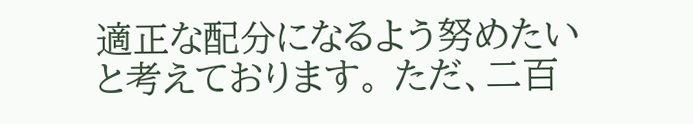適正な配分になるよう努めたいと考えております。 ただ、二百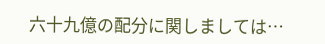六十九億の配分に関しましては…